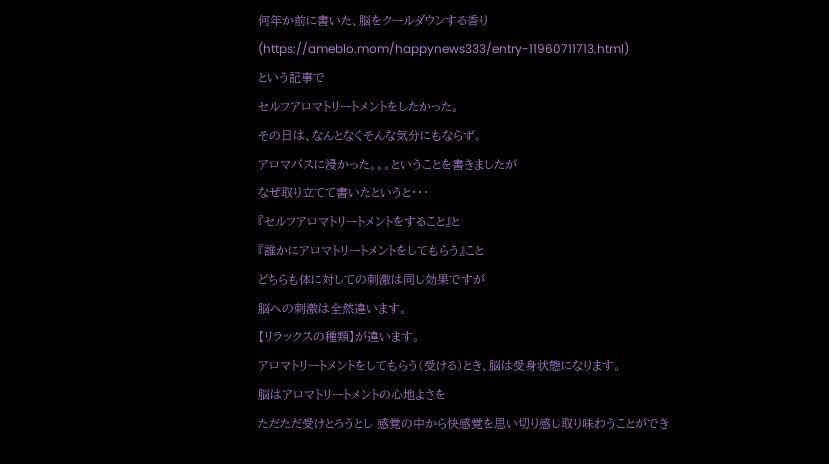何年か前に書いた、脳をクールダウンする香り
(https://ameblo.mom/happynews333/entry-11960711713.html)
という記事で
セルフアロマトリートメントをしたかった。
その日は、なんとなくそんな気分にもならず。
アロマバスに浸かった。。。ということを書きましたが
なぜ取り立てて書いたというと・・・
『セルフアロマトリートメントをすること』と
『誰かにアロマトリートメントをしてもらう』こと
どちらも体に対しての刺激は同じ効果ですが
脳への刺激は全然違います。
【リラックスの種類】が違います。
アロマトリートメントをしてもらう(受ける)とき、脳は受身状態になります。
脳はアロマトリートメントの心地よさを
ただただ受けとろうとし 感覚の中から快感覚を思い切り感じ取り味わうことができ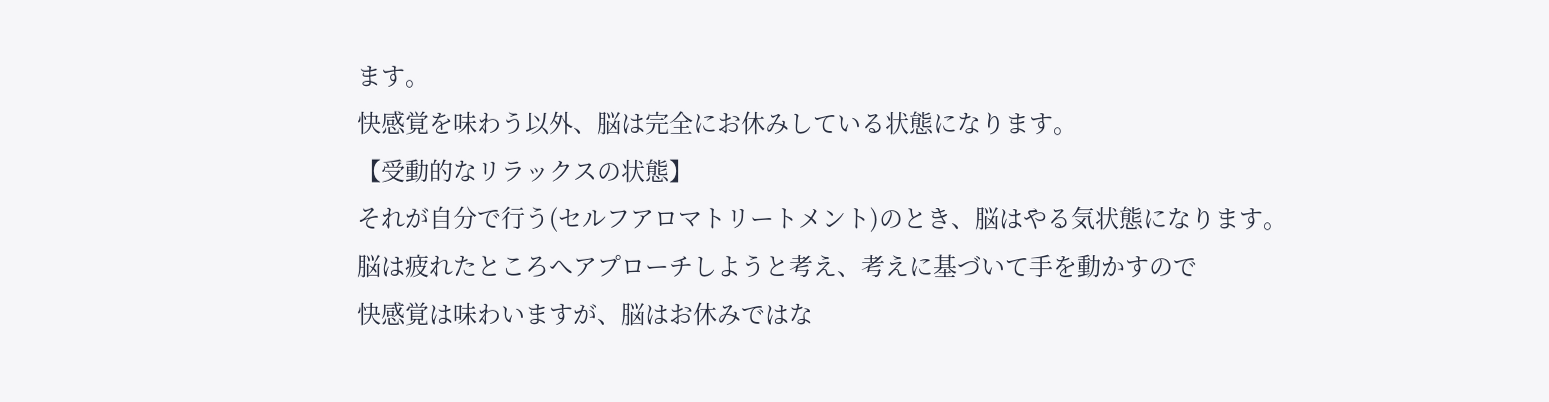ます。
快感覚を味わう以外、脳は完全にお休みしている状態になります。
【受動的なリラックスの状態】
それが自分で行う(セルフアロマトリートメント)のとき、脳はやる気状態になります。
脳は疲れたところへアプローチしようと考え、考えに基づいて手を動かすので
快感覚は味わいますが、脳はお休みではな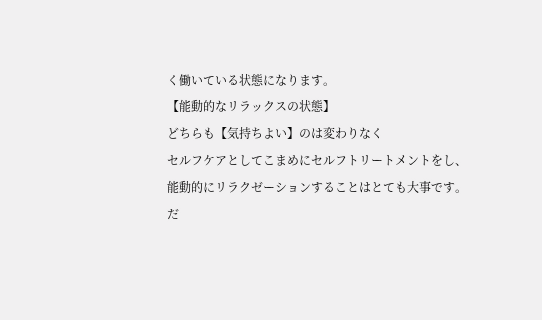く働いている状態になります。
【能動的なリラックスの状態】
どちらも【気持ちよい】のは変わりなく
セルフケアとしてこまめにセルフトリートメントをし、
能動的にリラクゼーションすることはとても大事です。
だ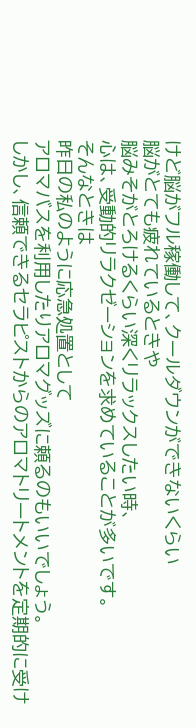けど脳がフル稼働して、クールダウンができないくらい
脳がとても疲れているときや
脳みそがとろけるくらい深くリラックスしたい時、
心は、受動的リラクゼーションを求めていることが多いです。
そんなときは
昨日の私のように応急処置として
アロマバスを利用したりアロマグッズに頼るのもいいでしょう。
しかし、信頼できるセラピストからのアロマトリートメントを定期的に受け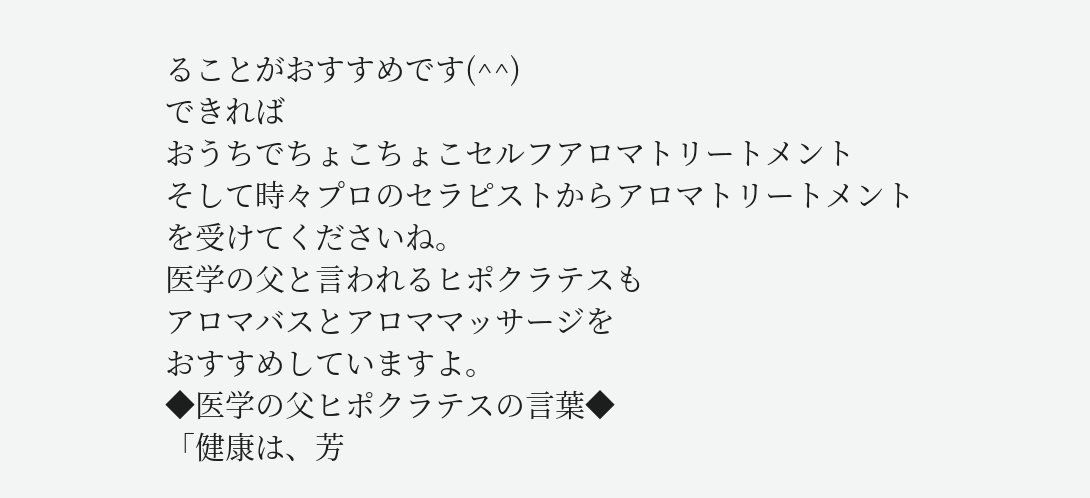ることがおすすめです(^^)
できれば
おうちでちょこちょこセルフアロマトリートメント
そして時々プロのセラピストからアロマトリートメント
を受けてくださいね。
医学の父と言われるヒポクラテスも
アロマバスとアロママッサージを
おすすめしていますよ。
◆医学の父ヒポクラテスの言葉◆
「健康は、芳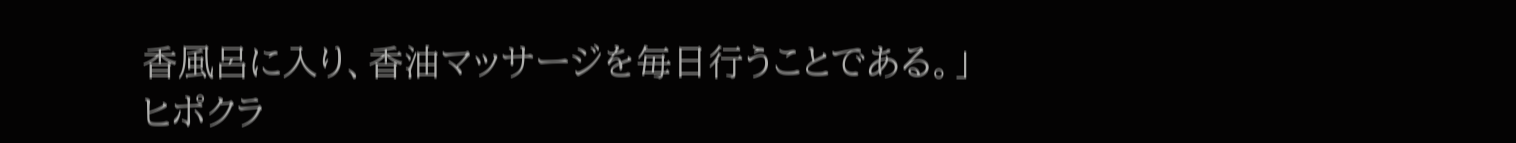香風呂に入り、香油マッサージを毎日行うことである。」
ヒポクラ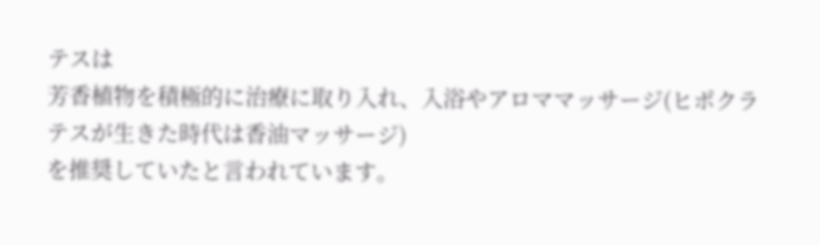テスは
芳香植物を積極的に治療に取り入れ、入浴やアロママッサージ(ヒポクラテスが生きた時代は香油マッサージ)
を推奨していたと言われています。